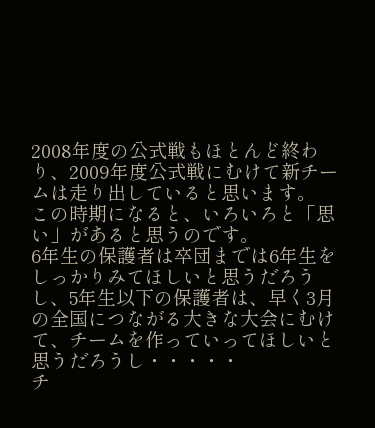2008年度の公式戦もほとんど終わり、2009年度公式戦にむけて新チームは走り出していると思います。
この時期になると、いろいろと「思い」があると思うのです。
6年生の保護者は卒団までは6年生をしっかりみてほしいと思うだろうし、5年生以下の保護者は、早く3月の全国につながる大きな大会にむけて、チームを作っていってほしいと思うだろうし・・・・・
チ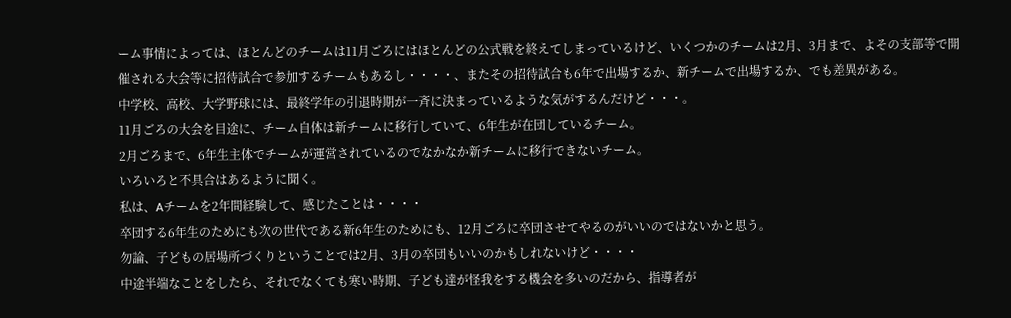ーム事情によっては、ほとんどのチームは11月ごろにはほとんどの公式戦を終えてしまっているけど、いくつかのチームは2月、3月まで、よその支部等で開催される大会等に招待試合で参加するチームもあるし・・・・、またその招待試合も6年で出場するか、新チームで出場するか、でも差異がある。
中学校、高校、大学野球には、最終学年の引退時期が一斉に決まっているような気がするんだけど・・・。
11月ごろの大会を目途に、チーム自体は新チームに移行していて、6年生が在団しているチーム。
2月ごろまで、6年生主体でチームが運営されているのでなかなか新チームに移行できないチーム。
いろいろと不具合はあるように聞く。
私は、Aチームを2年間経験して、感じたことは・・・・
卒団する6年生のためにも次の世代である新6年生のためにも、12月ごろに卒団させてやるのがいいのではないかと思う。
勿論、子どもの居場所づくりということでは2月、3月の卒団もいいのかもしれないけど・・・・
中途半端なことをしたら、それでなくても寒い時期、子ども達が怪我をする機会を多いのだから、指導者が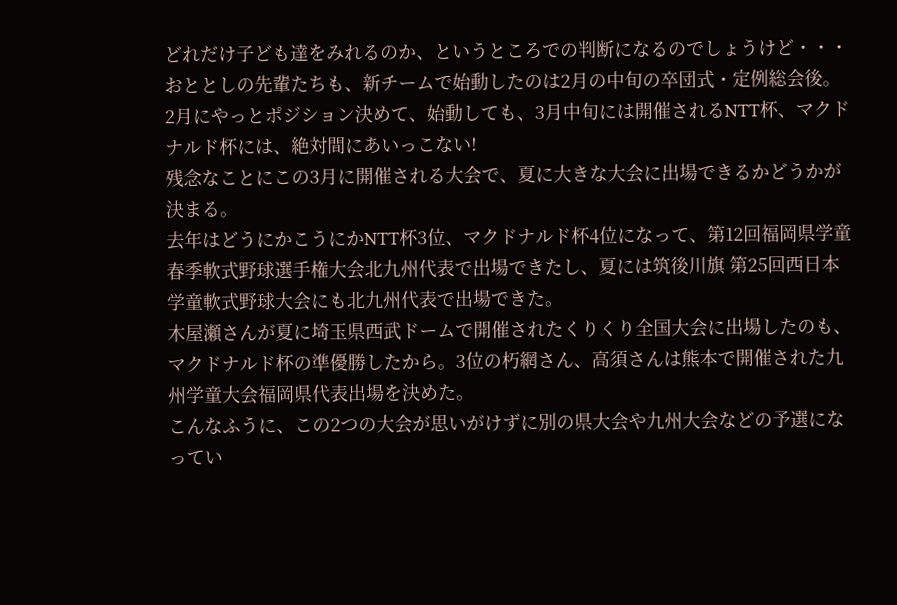どれだけ子ども達をみれるのか、というところでの判断になるのでしょうけど・・・
おととしの先輩たちも、新チームで始動したのは2月の中旬の卒団式・定例総会後。
2月にやっとポジション決めて、始動しても、3月中旬には開催されるNTT杯、マクドナルド杯には、絶対間にあいっこない!
残念なことにこの3月に開催される大会で、夏に大きな大会に出場できるかどうかが決まる。
去年はどうにかこうにかNTT杯3位、マクドナルド杯4位になって、第12回福岡県学童春季軟式野球選手権大会北九州代表で出場できたし、夏には筑後川旗 第25回西日本学童軟式野球大会にも北九州代表で出場できた。
木屋瀬さんが夏に埼玉県西武ドームで開催されたくりくり全国大会に出場したのも、マクドナルド杯の準優勝したから。3位の朽網さん、高須さんは熊本で開催された九州学童大会福岡県代表出場を決めた。
こんなふうに、この2つの大会が思いがけずに別の県大会や九州大会などの予選になってい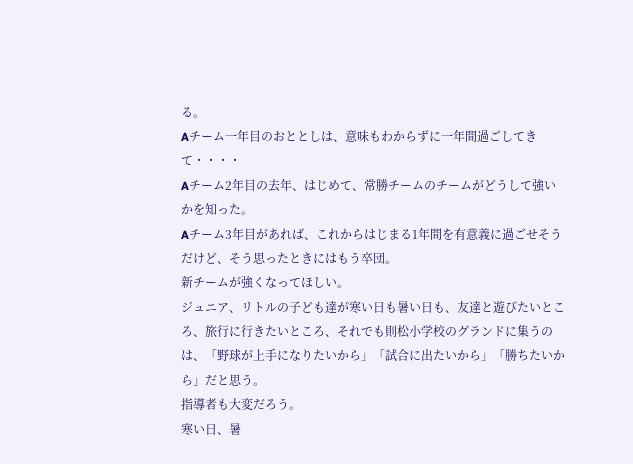る。
Aチーム一年目のおととしは、意味もわからずに一年間過ごしてきて・・・・
Aチーム2年目の去年、はじめて、常勝チームのチームがどうして強いかを知った。
Aチーム3年目があれば、これからはじまる1年間を有意義に過ごせそうだけど、そう思ったときにはもう卒団。
新チームが強くなってほしい。
ジュニア、リトルの子ども達が寒い日も暑い日も、友達と遊びたいところ、旅行に行きたいところ、それでも則松小学校のグランドに集うのは、「野球が上手になりたいから」「試合に出たいから」「勝ちたいから」だと思う。
指導者も大変だろう。
寒い日、暑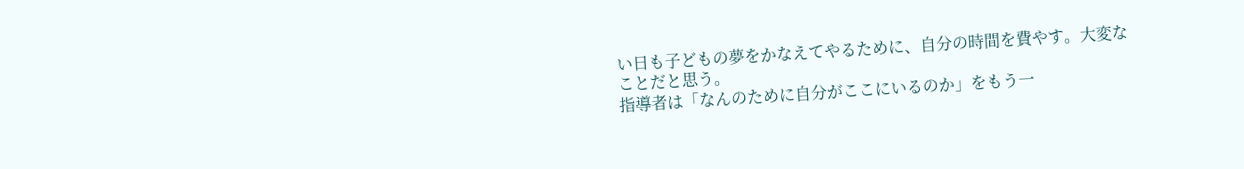い日も子どもの夢をかなえてやるために、自分の時間を費やす。大変なことだと思う。
指導者は「なんのために自分がここにいるのか」をもう一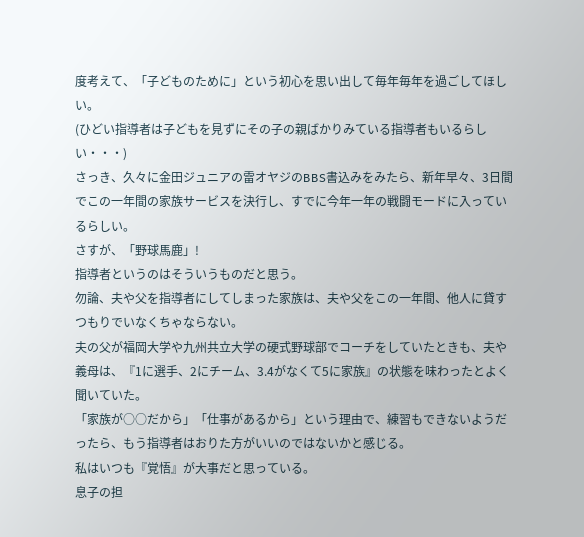度考えて、「子どものために」という初心を思い出して毎年毎年を過ごしてほしい。
(ひどい指導者は子どもを見ずにその子の親ばかりみている指導者もいるらしい・・・)
さっき、久々に金田ジュニアの雷オヤジのBBS書込みをみたら、新年早々、3日間でこの一年間の家族サービスを決行し、すでに今年一年の戦闘モードに入っているらしい。
さすが、「野球馬鹿」!
指導者というのはそういうものだと思う。
勿論、夫や父を指導者にしてしまった家族は、夫や父をこの一年間、他人に貸すつもりでいなくちゃならない。
夫の父が福岡大学や九州共立大学の硬式野球部でコーチをしていたときも、夫や義母は、『1に選手、2にチーム、3.4がなくて5に家族』の状態を味わったとよく聞いていた。
「家族が○○だから」「仕事があるから」という理由で、練習もできないようだったら、もう指導者はおりた方がいいのではないかと感じる。
私はいつも『覚悟』が大事だと思っている。
息子の担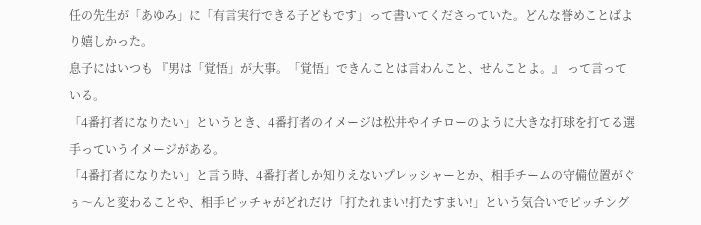任の先生が「あゆみ」に「有言実行できる子どもです」って書いてくださっていた。どんな誉めことばより嬉しかった。
息子にはいつも 『男は「覚悟」が大事。「覚悟」できんことは言わんこと、せんことよ。』 って言っている。
「4番打者になりたい」というとき、4番打者のイメージは松井やイチローのように大きな打球を打てる選手っていうイメージがある。
「4番打者になりたい」と言う時、4番打者しか知りえないプレッシャーとか、相手チームの守備位置がぐぅ〜んと変わることや、相手ピッチャがどれだけ「打たれまい!打たすまい!」という気合いでピッチング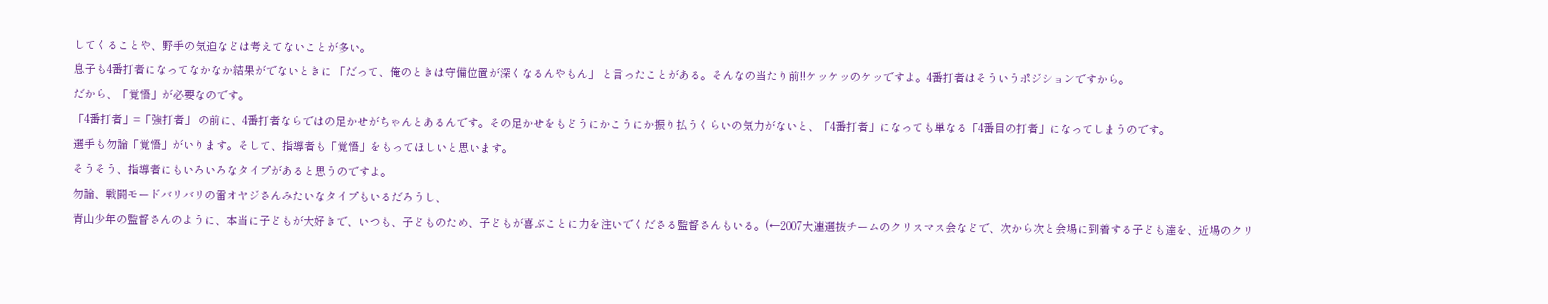してくることや、野手の気迫などは考えてないことが多い。
息子も4番打者になってなかなか結果がでないときに 「だって、俺のときは守備位置が深くなるんやもん」 と言ったことがある。そんなの当たり前!!ケッケッのケッですよ。4番打者はそういうポジションですから。
だから、「覚悟」が必要なのです。
「4番打者」=「強打者」 の前に、4番打者ならではの足かせがちゃんとあるんです。その足かせをもどうにかこうにか振り払うくらいの気力がないと、「4番打者」になっても単なる「4番目の打者」になってしまうのです。
選手も勿論「覚悟」がいります。そして、指導者も「覚悟」をもってほしいと思います。
そうそう、指導者にもいろいろなタイプがあると思うのですよ。
勿論、戦闘モードバリバリの雷オヤジさんみたいなタイプもいるだろうし、
青山少年の監督さんのように、本当に子どもが大好きで、いつも、子どものため、子どもが喜ぶことに力を注いでくださる監督さんもいる。(←2007大連選抜チームのクリスマス会などで、次から次と会場に到着する子ども達を、近場のクリ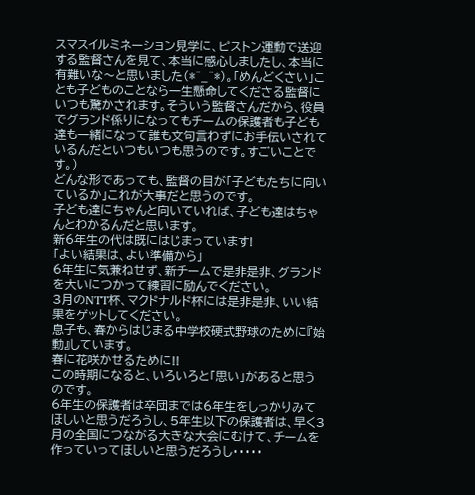スマスイルミネーション見学に、ピストン運動で送迎する監督さんを見て、本当に感心しましたし、本当に有難いな〜と思いました(*^_^*)。「めんどくさい」ことも子どものことなら一生懸命してくださる監督にいつも驚かされます。そういう監督さんだから、役員でグランド係りになってもチームの保護者も子ども達も一緒になって誰も文句言わずにお手伝いされているんだといつもいつも思うのです。すごいことです。)
どんな形であっても、監督の目が「子どもたちに向いているか」これが大事だと思うのです。
子ども達にちゃんと向いていれば、子ども達はちゃんとわかるんだと思います。
新6年生の代は既にはじまっています!
「よい結果は、よい準備から」
6年生に気兼ねせず、新チームで是非是非、グランドを大いにつかって練習に励んでください。
3月のNTT杯、マクドナルド杯には是非是非、いい結果をゲットしてください。
息子も、春からはじまる中学校硬式野球のために『始動』しています。
春に花咲かせるために!!
この時期になると、いろいろと「思い」があると思うのです。
6年生の保護者は卒団までは6年生をしっかりみてほしいと思うだろうし、5年生以下の保護者は、早く3月の全国につながる大きな大会にむけて、チームを作っていってほしいと思うだろうし・・・・・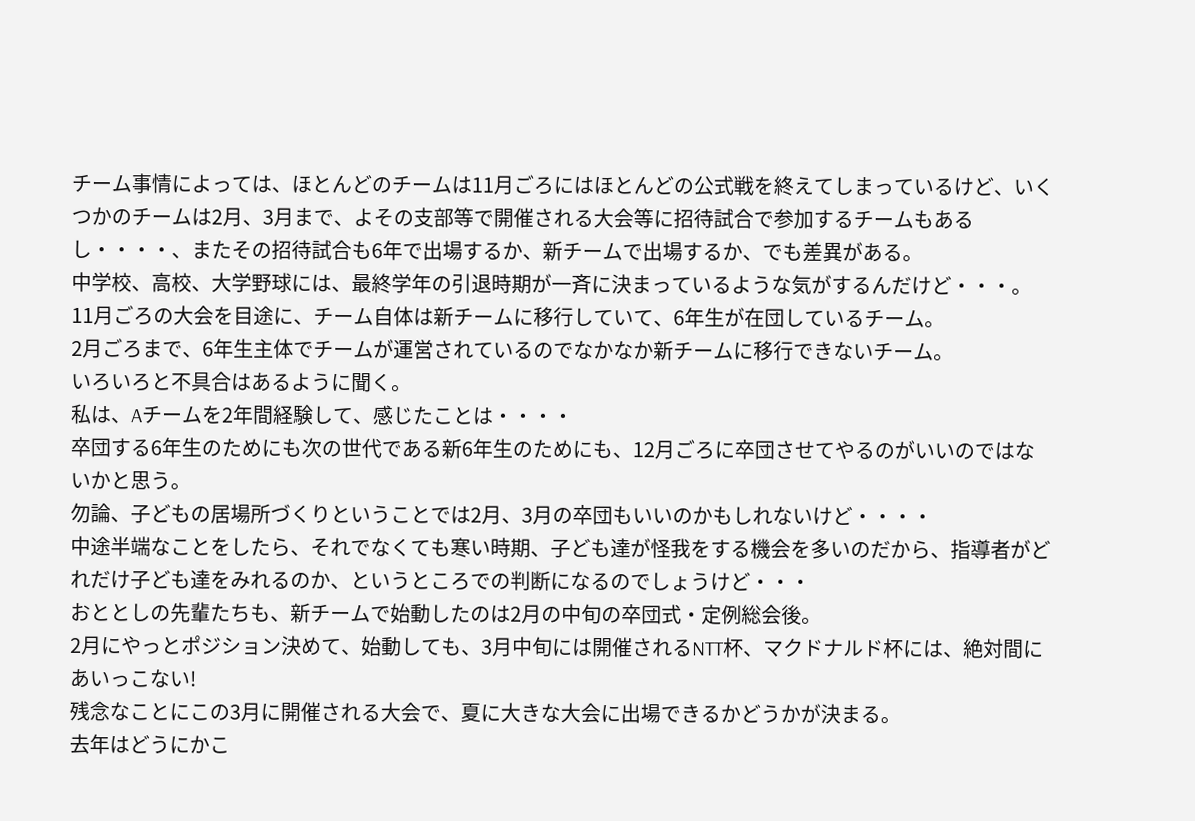チーム事情によっては、ほとんどのチームは11月ごろにはほとんどの公式戦を終えてしまっているけど、いくつかのチームは2月、3月まで、よその支部等で開催される大会等に招待試合で参加するチームもあるし・・・・、またその招待試合も6年で出場するか、新チームで出場するか、でも差異がある。
中学校、高校、大学野球には、最終学年の引退時期が一斉に決まっているような気がするんだけど・・・。
11月ごろの大会を目途に、チーム自体は新チームに移行していて、6年生が在団しているチーム。
2月ごろまで、6年生主体でチームが運営されているのでなかなか新チームに移行できないチーム。
いろいろと不具合はあるように聞く。
私は、Aチームを2年間経験して、感じたことは・・・・
卒団する6年生のためにも次の世代である新6年生のためにも、12月ごろに卒団させてやるのがいいのではないかと思う。
勿論、子どもの居場所づくりということでは2月、3月の卒団もいいのかもしれないけど・・・・
中途半端なことをしたら、それでなくても寒い時期、子ども達が怪我をする機会を多いのだから、指導者がどれだけ子ども達をみれるのか、というところでの判断になるのでしょうけど・・・
おととしの先輩たちも、新チームで始動したのは2月の中旬の卒団式・定例総会後。
2月にやっとポジション決めて、始動しても、3月中旬には開催されるNTT杯、マクドナルド杯には、絶対間にあいっこない!
残念なことにこの3月に開催される大会で、夏に大きな大会に出場できるかどうかが決まる。
去年はどうにかこ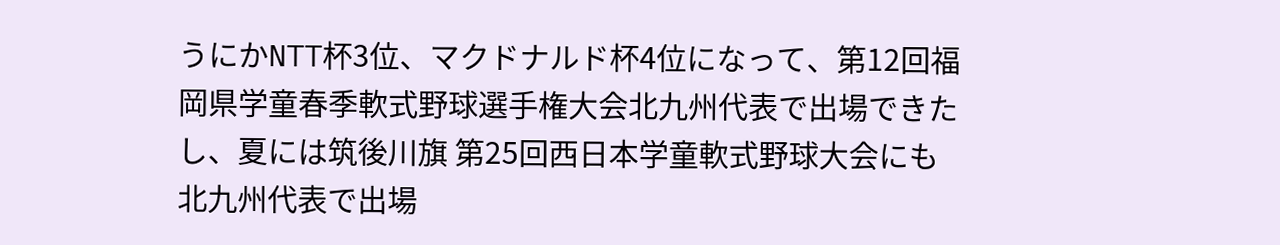うにかNTT杯3位、マクドナルド杯4位になって、第12回福岡県学童春季軟式野球選手権大会北九州代表で出場できたし、夏には筑後川旗 第25回西日本学童軟式野球大会にも北九州代表で出場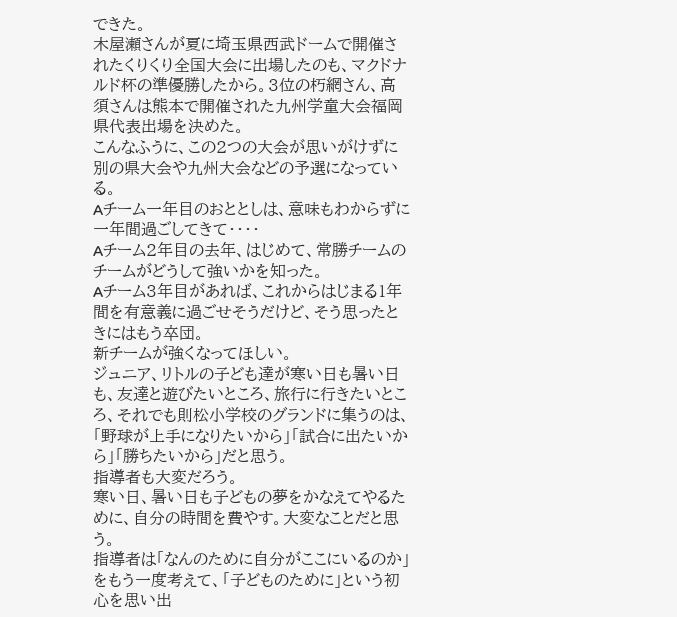できた。
木屋瀬さんが夏に埼玉県西武ドームで開催されたくりくり全国大会に出場したのも、マクドナルド杯の準優勝したから。3位の朽網さん、高須さんは熊本で開催された九州学童大会福岡県代表出場を決めた。
こんなふうに、この2つの大会が思いがけずに別の県大会や九州大会などの予選になっている。
Aチーム一年目のおととしは、意味もわからずに一年間過ごしてきて・・・・
Aチーム2年目の去年、はじめて、常勝チームのチームがどうして強いかを知った。
Aチーム3年目があれば、これからはじまる1年間を有意義に過ごせそうだけど、そう思ったときにはもう卒団。
新チームが強くなってほしい。
ジュニア、リトルの子ども達が寒い日も暑い日も、友達と遊びたいところ、旅行に行きたいところ、それでも則松小学校のグランドに集うのは、「野球が上手になりたいから」「試合に出たいから」「勝ちたいから」だと思う。
指導者も大変だろう。
寒い日、暑い日も子どもの夢をかなえてやるために、自分の時間を費やす。大変なことだと思う。
指導者は「なんのために自分がここにいるのか」をもう一度考えて、「子どものために」という初心を思い出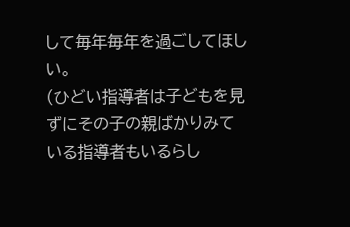して毎年毎年を過ごしてほしい。
(ひどい指導者は子どもを見ずにその子の親ばかりみている指導者もいるらし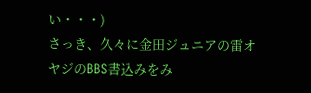い・・・)
さっき、久々に金田ジュニアの雷オヤジのBBS書込みをみ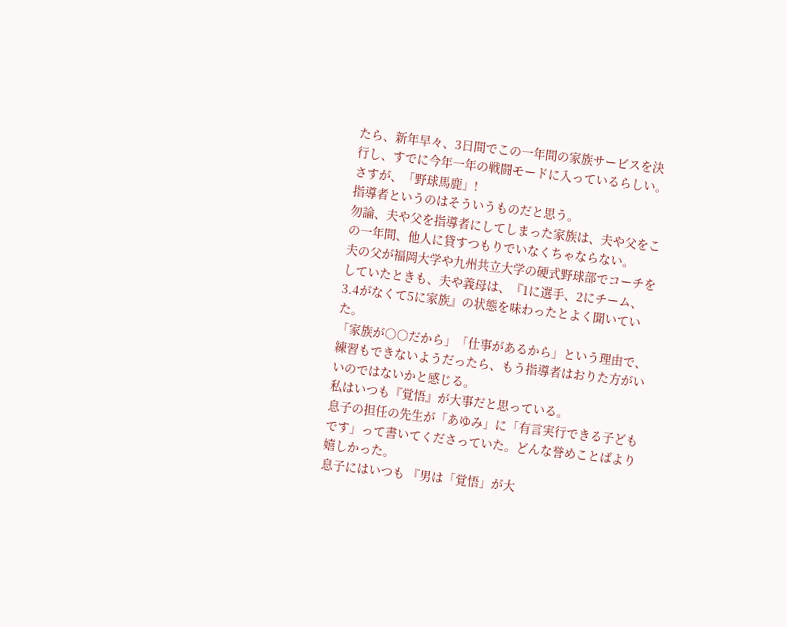たら、新年早々、3日間でこの一年間の家族サービスを決行し、すでに今年一年の戦闘モードに入っているらしい。
さすが、「野球馬鹿」!
指導者というのはそういうものだと思う。
勿論、夫や父を指導者にしてしまった家族は、夫や父をこの一年間、他人に貸すつもりでいなくちゃならない。
夫の父が福岡大学や九州共立大学の硬式野球部でコーチをしていたときも、夫や義母は、『1に選手、2にチーム、3.4がなくて5に家族』の状態を味わったとよく聞いていた。
「家族が○○だから」「仕事があるから」という理由で、練習もできないようだったら、もう指導者はおりた方がいいのではないかと感じる。
私はいつも『覚悟』が大事だと思っている。
息子の担任の先生が「あゆみ」に「有言実行できる子どもです」って書いてくださっていた。どんな誉めことばより嬉しかった。
息子にはいつも 『男は「覚悟」が大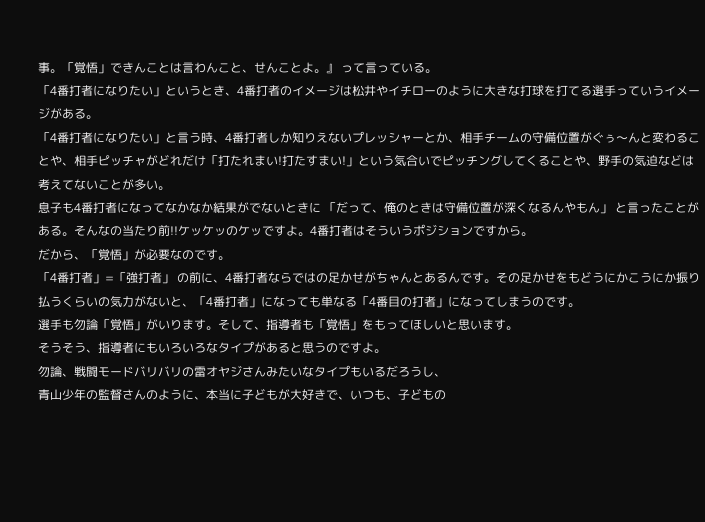事。「覚悟」できんことは言わんこと、せんことよ。』 って言っている。
「4番打者になりたい」というとき、4番打者のイメージは松井やイチローのように大きな打球を打てる選手っていうイメージがある。
「4番打者になりたい」と言う時、4番打者しか知りえないプレッシャーとか、相手チームの守備位置がぐぅ〜んと変わることや、相手ピッチャがどれだけ「打たれまい!打たすまい!」という気合いでピッチングしてくることや、野手の気迫などは考えてないことが多い。
息子も4番打者になってなかなか結果がでないときに 「だって、俺のときは守備位置が深くなるんやもん」 と言ったことがある。そんなの当たり前!!ケッケッのケッですよ。4番打者はそういうポジションですから。
だから、「覚悟」が必要なのです。
「4番打者」=「強打者」 の前に、4番打者ならではの足かせがちゃんとあるんです。その足かせをもどうにかこうにか振り払うくらいの気力がないと、「4番打者」になっても単なる「4番目の打者」になってしまうのです。
選手も勿論「覚悟」がいります。そして、指導者も「覚悟」をもってほしいと思います。
そうそう、指導者にもいろいろなタイプがあると思うのですよ。
勿論、戦闘モードバリバリの雷オヤジさんみたいなタイプもいるだろうし、
青山少年の監督さんのように、本当に子どもが大好きで、いつも、子どもの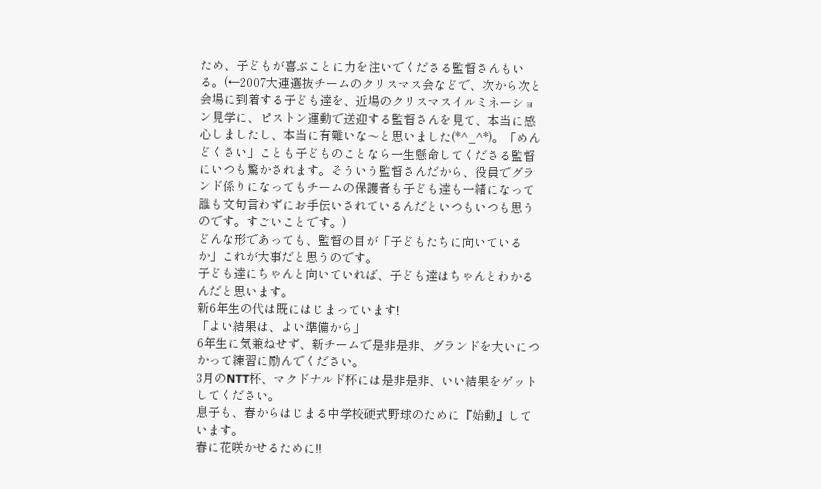ため、子どもが喜ぶことに力を注いでくださる監督さんもいる。(←2007大連選抜チームのクリスマス会などで、次から次と会場に到着する子ども達を、近場のクリスマスイルミネーション見学に、ピストン運動で送迎する監督さんを見て、本当に感心しましたし、本当に有難いな〜と思いました(*^_^*)。「めんどくさい」ことも子どものことなら一生懸命してくださる監督にいつも驚かされます。そういう監督さんだから、役員でグランド係りになってもチームの保護者も子ども達も一緒になって誰も文句言わずにお手伝いされているんだといつもいつも思うのです。すごいことです。)
どんな形であっても、監督の目が「子どもたちに向いているか」これが大事だと思うのです。
子ども達にちゃんと向いていれば、子ども達はちゃんとわかるんだと思います。
新6年生の代は既にはじまっています!
「よい結果は、よい準備から」
6年生に気兼ねせず、新チームで是非是非、グランドを大いにつかって練習に励んでください。
3月のNTT杯、マクドナルド杯には是非是非、いい結果をゲットしてください。
息子も、春からはじまる中学校硬式野球のために『始動』しています。
春に花咲かせるために!!